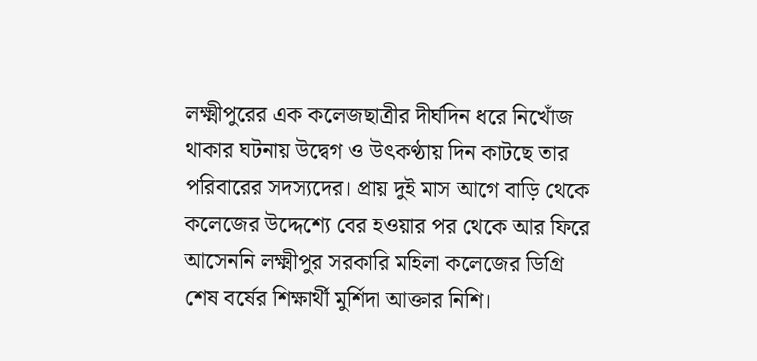লক্ষ্মীপুরের এক কলেজছাত্রীর দীর্ঘদিন ধরে নিখোঁজ থাকার ঘটনায় উদ্বেগ ও উৎকণ্ঠায় দিন কাটছে তার পরিবারের সদস্যদের। প্রায় দুই মাস আগে বাড়ি থেকে কলেজের উদ্দেশ্যে বের হওয়ার পর থেকে আর ফিরে আসেননি লক্ষ্মীপুর সরকারি মহিলা কলেজের ডিগ্রি শেষ বর্ষের শিক্ষার্থী মুর্শিদা আক্তার নিশি।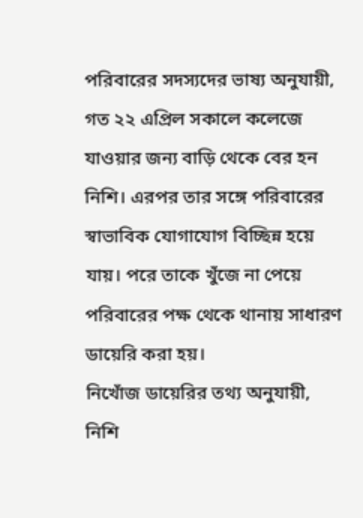পরিবারের সদস্যদের ভাষ্য অনুযায়ী, গত ২২ এপ্রিল সকালে কলেজে যাওয়ার জন্য বাড়ি থেকে বের হন নিশি। এরপর তার সঙ্গে পরিবারের স্বাভাবিক যোগাযোগ বিচ্ছিন্ন হয়ে যায়। পরে তাকে খুঁজে না পেয়ে পরিবারের পক্ষ থেকে থানায় সাধারণ ডায়েরি করা হয়।
নিখোঁজ ডায়েরির তথ্য অনুযায়ী, নিশি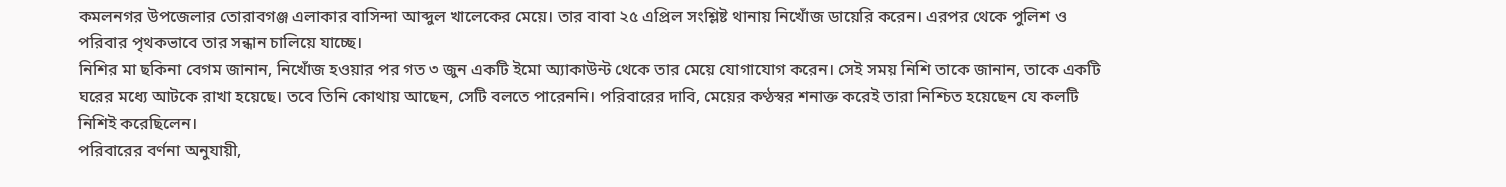কমলনগর উপজেলার তোরাবগঞ্জ এলাকার বাসিন্দা আব্দুল খালেকের মেয়ে। তার বাবা ২৫ এপ্রিল সংশ্লিষ্ট থানায় নিখোঁজ ডায়েরি করেন। এরপর থেকে পুলিশ ও পরিবার পৃথকভাবে তার সন্ধান চালিয়ে যাচ্ছে।
নিশির মা ছকিনা বেগম জানান, নিখোঁজ হওয়ার পর গত ৩ জুন একটি ইমো অ্যাকাউন্ট থেকে তার মেয়ে যোগাযোগ করেন। সেই সময় নিশি তাকে জানান, তাকে একটি ঘরের মধ্যে আটকে রাখা হয়েছে। তবে তিনি কোথায় আছেন, সেটি বলতে পারেননি। পরিবারের দাবি, মেয়ের কণ্ঠস্বর শনাক্ত করেই তারা নিশ্চিত হয়েছেন যে কলটি নিশিই করেছিলেন।
পরিবারের বর্ণনা অনুযায়ী,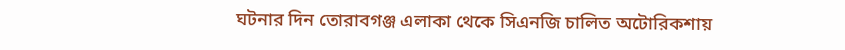ঘটনার দিন তোরাবগঞ্জ এলাকা থেকে সিএনজি চালিত অটোরিকশায়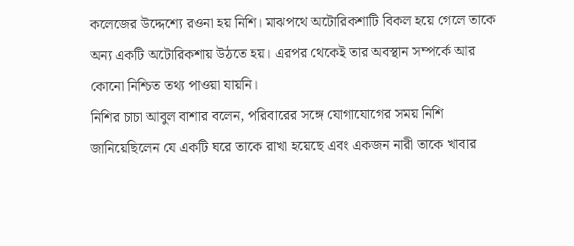কলেজের উদ্দেশ্যে রওনা হয় নিশি। মাঝপথে অটোরিকশাটি বিকল হয়ে গেলে তাকে অন্য একটি অটোরিকশায় উঠতে হয়। এরপর থেকেই তার অবস্থান সম্পর্কে আর কোনো নিশ্চিত তথ্য পাওয়া যায়নি।
নিশির চাচা আবুল বাশার বলেন, পরিবারের সঙ্গে যোগাযোগের সময় নিশি জানিয়েছিলেন যে একটি ঘরে তাকে রাখা হয়েছে এবং একজন নারী তাকে খাবার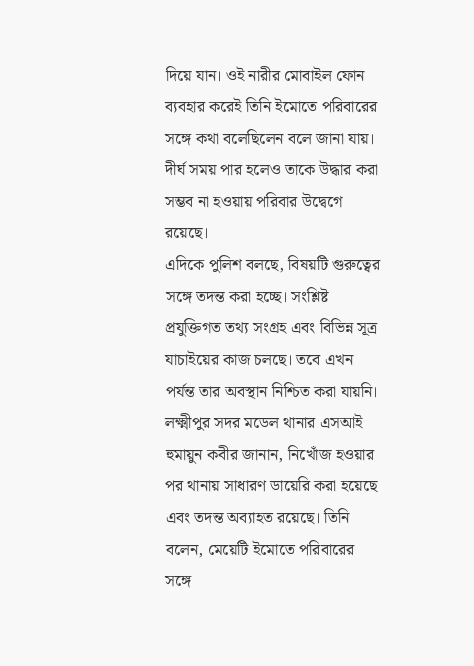দিয়ে যান। ওই নারীর মোবাইল ফোন ব্যবহার করেই তিনি ইমোতে পরিবারের সঙ্গে কথা বলেছিলেন বলে জানা যায়। দীর্ঘ সময় পার হলেও তাকে উদ্ধার করা সম্ভব না হওয়ায় পরিবার উদ্বেগে রয়েছে।
এদিকে পুলিশ বলছে, বিষয়টি গুরুত্বের সঙ্গে তদন্ত করা হচ্ছে। সংশ্লিষ্ট প্রযুক্তিগত তথ্য সংগ্রহ এবং বিভিন্ন সূত্র যাচাইয়ের কাজ চলছে। তবে এখন পর্যন্ত তার অবস্থান নিশ্চিত করা যায়নি।
লক্ষ্মীপুর সদর মডেল থানার এসআই হুমায়ুন কবীর জানান, নিখোঁজ হওয়ার পর থানায় সাধারণ ডায়েরি করা হয়েছে এবং তদন্ত অব্যাহত রয়েছে। তিনি বলেন, মেয়েটি ইমোতে পরিবারের সঙ্গে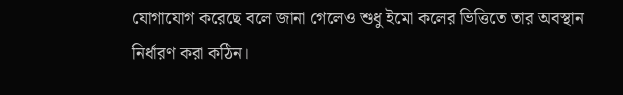যোগাযোগ করেছে বলে জানা গেলেও শুধু ইমো কলের ভিত্তিতে তার অবস্থান নির্ধারণ করা কঠিন।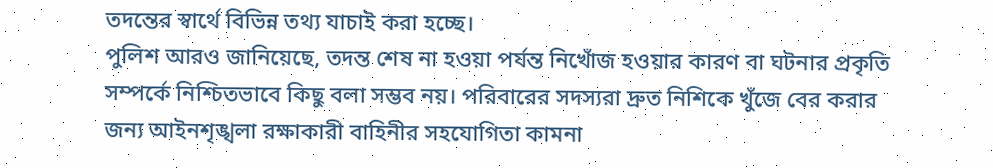তদন্তের স্বার্থে বিভিন্ন তথ্য যাচাই করা হচ্ছে।
পুলিশ আরও জানিয়েছে, তদন্ত শেষ না হওয়া পর্যন্ত নিখোঁজ হওয়ার কারণ বা ঘটনার প্রকৃতি সম্পর্কে নিশ্চিতভাবে কিছু বলা সম্ভব নয়। পরিবারের সদস্যরা দ্রুত নিশিকে খুঁজে বের করার জন্য আইনশৃঙ্খলা রক্ষাকারী বাহিনীর সহযোগিতা কামনা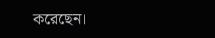করেছেন।